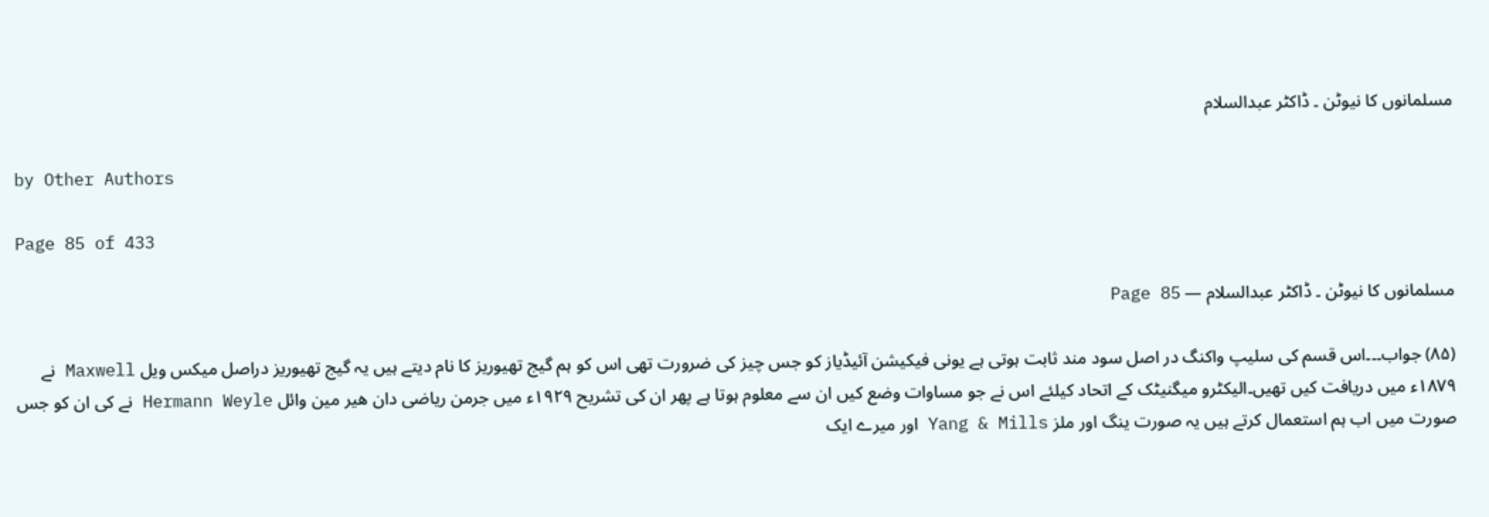مسلمانوں کا نیوٹن ۔ ڈاکٹر عبدالسلام

by Other Authors

Page 85 of 433

مسلمانوں کا نیوٹن ۔ ڈاکٹر عبدالسلام — Page 85

(۸۵) جواب۔۔۔اس قسم کی سلیپ واکنگ در اصل سود مند ثابت ہوتی ہے یونی فیکیشن آئیڈیاز کو جس چیز کی ضرورت تھی اس کو ہم گیج تھیوریز کا نام دیتے ہیں یہ گیج تھیوریز دراصل میکس ویل Maxwell نے ۱۸۷۹ء میں دریافت کیں تھیں۔الیکٹرو میگنیٹک کے اتحاد کیلئے اس نے جو مساوات وضع کیں ان سے معلوم ہوتا ہے پھر ان کی تشریح ۱۹۲۹ء میں جرمن ریاضی دان هیر مین وائل Hermann Weyle نے کی ان کو جس صورت میں اب ہم استعمال کرتے ہیں یہ صورت ینگ اور ملز Yang & Mills اور میرے ایک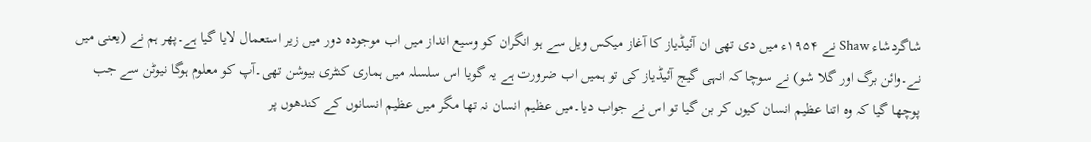شاگردشاء Shaw نے ۱۹۵۴ء میں دی تھی ان آئیڈیاز کا آغاز میکس ویل سے ہو انگران کو وسیع انداز میں اب موجودہ دور میں زیر استعمال لایا گیا ہے۔پھر ہم نے (یعنی میں نے۔وائن برگ اور گلا شو) نے سوچا کہ انہی گیج آئیڈیاز کی تو ہمیں اب ضرورت ہے یہ گویا اس سلسلہ میں ہماری کنٹری بیوشن تھی۔آپ کو معلوم ہوگا نیوٹن سے جب پوچھا گیا کہ وہ اتنا عظیم انسان کیوں کر بن گیا تو اس نے جواب دیا۔میں عظیم انسان نہ تھا مگر میں عظیم انسانوں کے کندھوں پر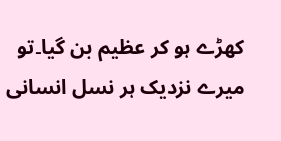کھڑے ہو کر عظیم بن گیا۔تو میرے نزدیک ہر نسل انسانی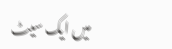میں ایک سیٹ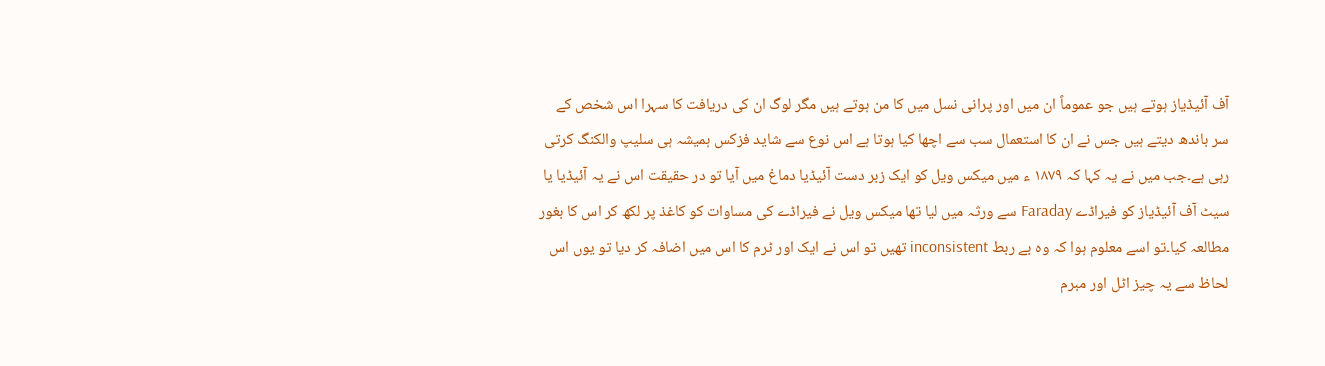آف آئیڈیاز ہوتے ہیں جو عموماً ان میں اور پرانی نسل میں کا من ہوتے ہیں مگر لوگ ان کی دریافت کا سہرا اس شخص کے سر باندھ دیتے ہیں جس نے ان کا استعمال سب سے اچھا کیا ہوتا ہے اس نوع سے شاید فزکس ہمیشہ ہی سلیپ والکنگ کرتی رہی ہے۔جب میں نے یہ کہا کہ ۱۸۷۹ ء میں میکس ویل کو ایک زبر دست آئیڈیا دماغ میں آیا تو در حقیقت اس نے یہ آئیڈیا یا سیٹ آف آئیڈیاز کو فیراڈے Faraday سے ورثہ میں لیا تھا میکس ویل نے فیراڈے کی مساوات کو کاغذ پر لکھ کر اس کا بغور مطالعہ کیا۔تو اسے معلوم ہوا کہ وہ بے ربط inconsistent تھیں تو اس نے ایک اور ٹرم کا اس میں اضافہ کر دیا تو یوں اس لحاظ سے یہ چیز اٹل اور مبرم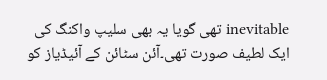inevitable تھی گویا یہ بھی سلیپ واکنگ کی ایک لطیف صورت تھی۔آئن سٹائن کے آئیڈیاز کو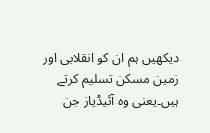دیکھیں ہم ان کو انقلابی اور زمین مسکن تسلیم کرتے ہیں۔یعنی وہ آئیڈیاز جن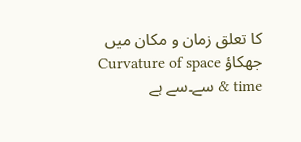کا تعلق زمان و مکان میں جھکاؤ Curvature of space & time سے۔سے ہے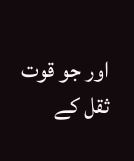اور جو قوت ثقل کے